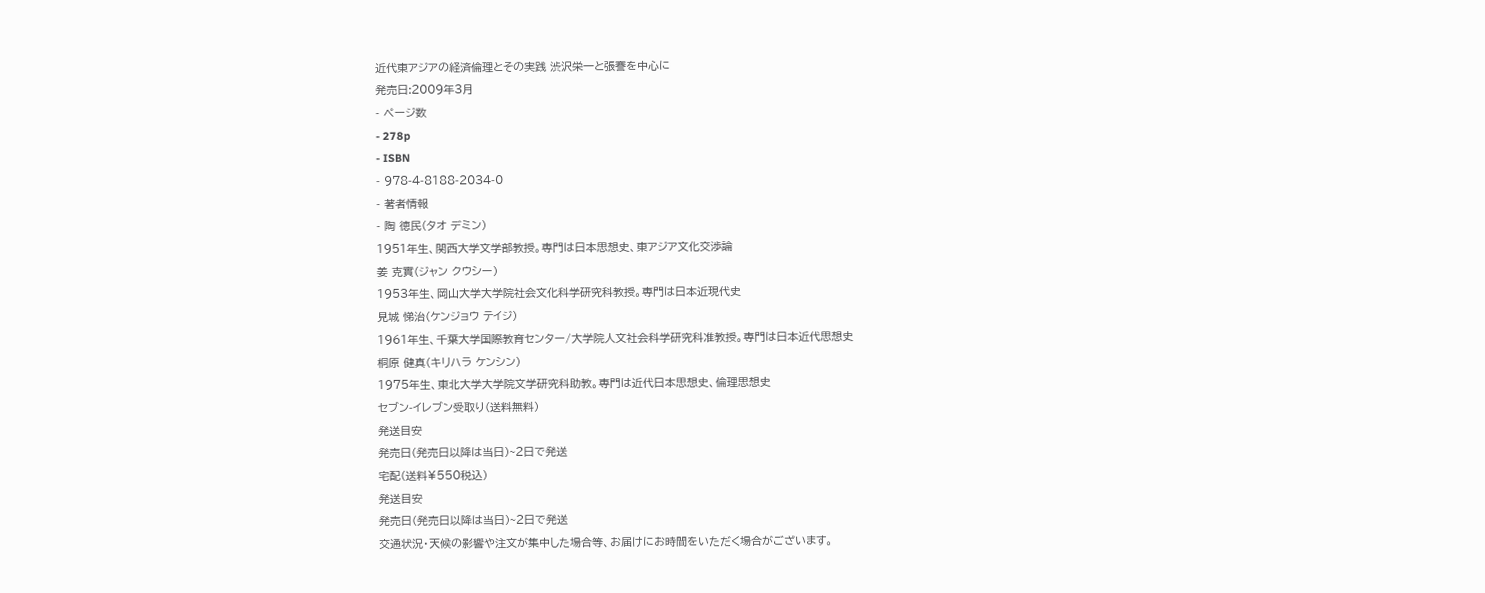近代東アジアの経済倫理とその実践 渋沢栄一と張謇を中心に
発売日:2009年3月
- ページ数
- 278p
- ISBN
- 978-4-8188-2034-0
- 著者情報
- 陶 徳民(タオ デミン)
1951年生、関西大学文学部教授。専門は日本思想史、東アジア文化交渉論
姜 克實(ジャン クウシー)
1953年生、岡山大学大学院社会文化科学研究科教授。専門は日本近現代史
見城 悌治(ケンジョウ テイジ)
1961年生、千葉大学国際教育センター/大学院人文社会科学研究科准教授。専門は日本近代思想史
桐原 健真(キリハラ ケンシン)
1975年生、東北大学大学院文学研究科助教。専門は近代日本思想史、倫理思想史
セブン-イレブン受取り(送料無料)
発送目安
発売日(発売日以降は当日)~2日で発送
宅配(送料¥550税込)
発送目安
発売日(発売日以降は当日)~2日で発送
交通状況・天候の影響や注文が集中した場合等、お届けにお時間をいただく場合がございます。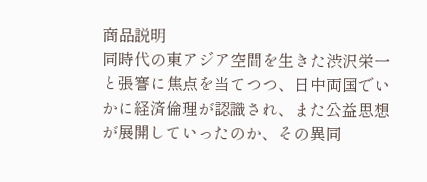商品説明
同時代の東アジア空間を生きた渋沢栄一と張謇に焦点を当てつつ、日中両国でいかに経済倫理が認識され、また公益思想が展開していったのか、その異同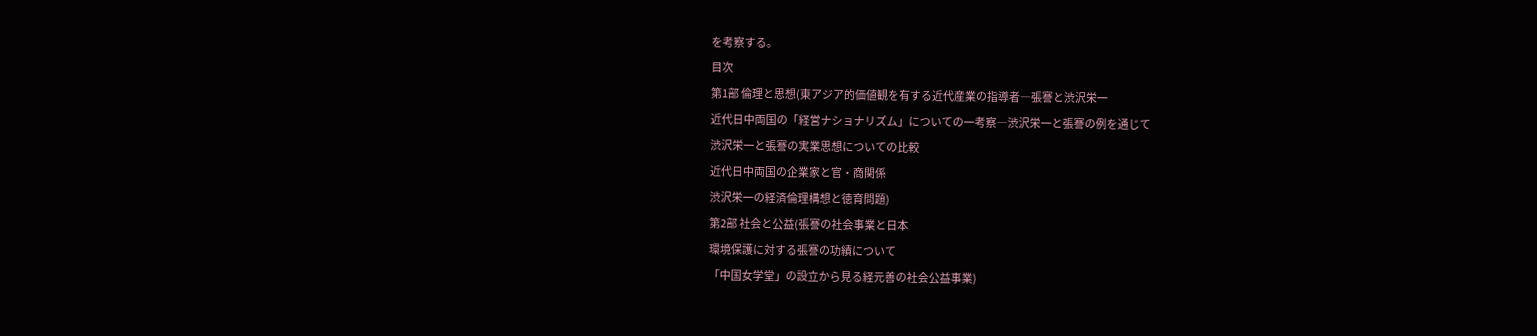を考察する。
目次
第1部 倫理と思想(東アジア的価値観を有する近代産業の指導者―張謇と渋沢栄一
近代日中両国の「経営ナショナリズム」についての一考察―渋沢栄一と張謇の例を通じて
渋沢栄一と張謇の実業思想についての比較
近代日中両国の企業家と官・商関係
渋沢栄一の経済倫理構想と徳育問題)
第2部 社会と公益(張謇の社会事業と日本
環境保護に対する張謇の功績について
「中国女学堂」の設立から見る経元善の社会公益事業)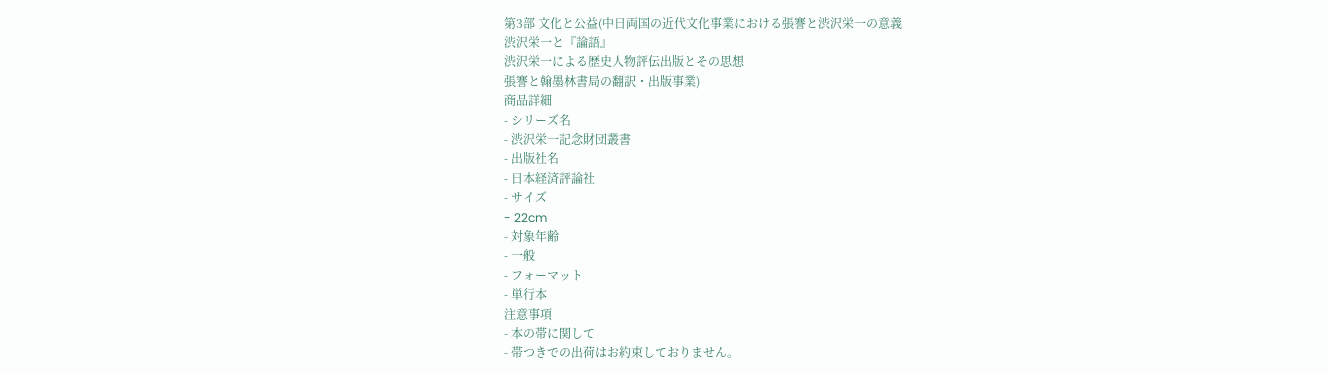第3部 文化と公益(中日両国の近代文化事業における張謇と渋沢栄一の意義
渋沢栄一と『論語』
渋沢栄一による歴史人物評伝出版とその思想
張謇と翰墨林書局の翻訳・出版事業)
商品詳細
- シリーズ名
- 渋沢栄一記念財団叢書
- 出版社名
- 日本経済評論社
- サイズ
- 22cm
- 対象年齢
- 一般
- フォーマット
- 単行本
注意事項
- 本の帯に関して
- 帯つきでの出荷はお約束しておりません。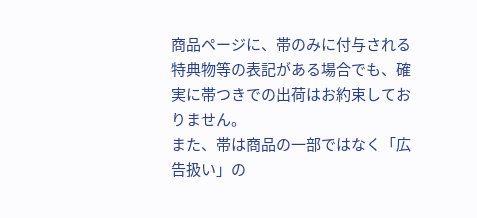商品ページに、帯のみに付与される特典物等の表記がある場合でも、確実に帯つきでの出荷はお約束しておりません。
また、帯は商品の一部ではなく「広告扱い」の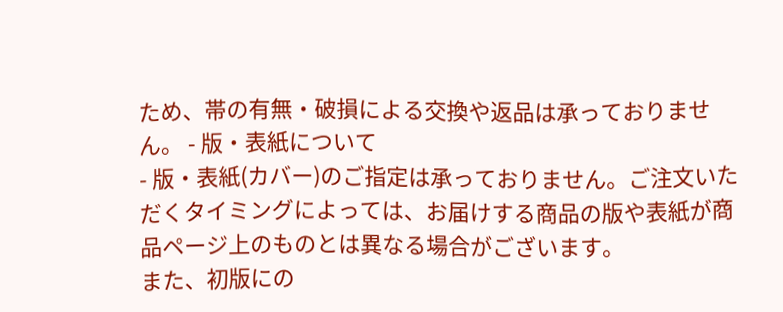ため、帯の有無・破損による交換や返品は承っておりません。 - 版・表紙について
- 版・表紙(カバー)のご指定は承っておりません。ご注文いただくタイミングによっては、お届けする商品の版や表紙が商品ページ上のものとは異なる場合がございます。
また、初版にの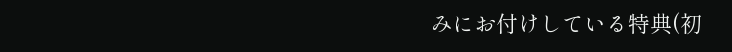みにお付けしている特典(初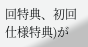回特典、初回仕様特典)が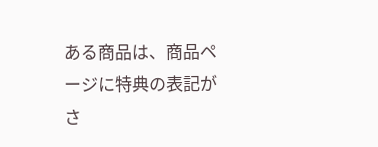ある商品は、商品ページに特典の表記がさ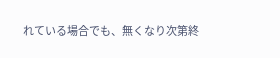れている場合でも、無くなり次第終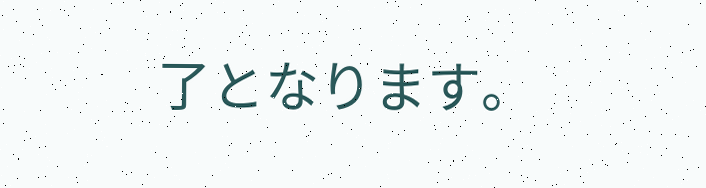了となります。